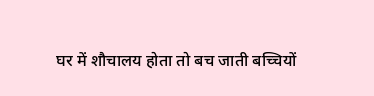घर में शौचालय होता तो बच जाती बच्चियों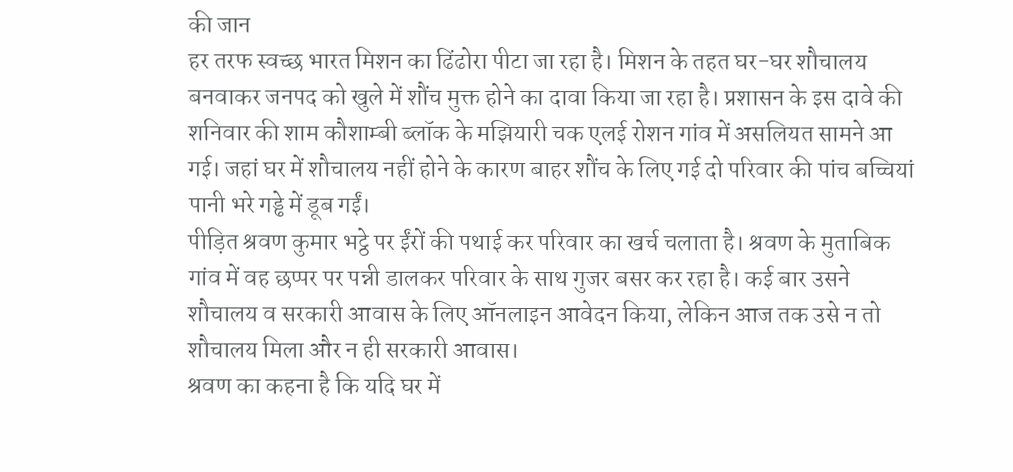की जान
हर तरफ स्वच्छ भारत मिशन का ढिंढोरा पीटा जा रहा है। मिशन के तहत घर-घर शौचालय बनवाकर जनपद को खुले में शौंच मुक्त होने का दावा किया जा रहा है। प्रशासन के इस दावे की शनिवार की शाम कौशाम्बी ब्लॉक के मझियारी चक एलई रोशन गांव में असलियत सामने आ गई। जहां घर में शौचालय नहीं होने के कारण बाहर शौंच के लिए गई दो परिवार की पांच बच्चियां पानी भरे गड्ढे में डूब गईं।
पीड़ित श्रवण कुमार भट्ठे पर ईंरों की पथाई कर परिवार का खर्च चलाता है। श्रवण के मुताबिक गांव में वह छप्पर पर पन्नी डालकर परिवार के साथ गुजर बसर कर रहा है। कई बार उसने शौचालय व सरकारी आवास के लिए ऑनलाइन आवेदन किया, लेकिन आज तक उसे न तो शौचालय मिला और न ही सरकारी आवास।
श्रवण का कहना है कि यदि घर में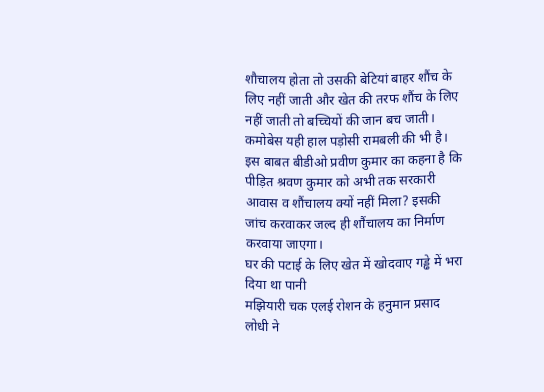शौचालय होता तो उसकी बेटियां बाहर शौंच के लिए नहीं जाती और खेत की तरफ शौंच के लिए नहीं जाती तो बच्चियों की जान बच जाती। कमोबेस यही हाल पड़ोसी रामबली की भी है। इस बाबत बीडीओ प्रवीण कुमार का कहना है कि पीड़ित श्रवण कुमार को अभी तक सरकारी आवास व शौंचालय क्यों नहीं मिला? इसकी जांच करवाकर जल्द ही शौंचालय का निर्माण करवाया जाएगा।
घर की पटाई के लिए खेत में खोदवाए गड्ढे में भरा दिया था पानी
मझियारी चक एलई रोशन के हनुमान प्रसाद लोधी ने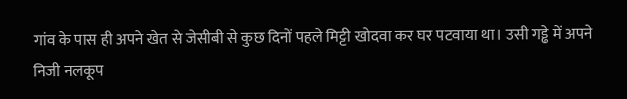गांव के पास ही अपने खेत से जेसीबी से कुछ दिनों पहले मिट्टी खोदवा कर घर पटवाया था। उसी गड्ढे में अपने निजी नलकूप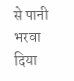से पानी भरवा दिया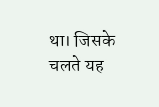था। जिसके चलते यह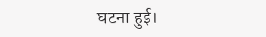घटना हुई।